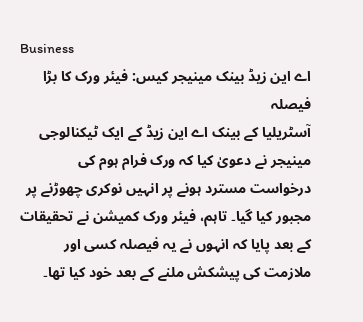Business
اے این زیڈ بینک مینیجر کیس: فیئر ورک کا بڑا فیصلہ
آسٹریلیا کے بینک اے این زیڈ کے ایک ٹیکنالوجی مینیجر نے دعویٰ کیا کہ ورک فرام ہوم کی درخواست مسترد ہونے پر انہیں نوکری چھوڑنے پر مجبور کیا گیا۔ تاہم، فیئر ورک کمیشن نے تحقیقات کے بعد پایا کہ انہوں نے یہ فیصلہ کسی اور ملازمت کی پیشکش ملنے کے بعد خود کیا تھا۔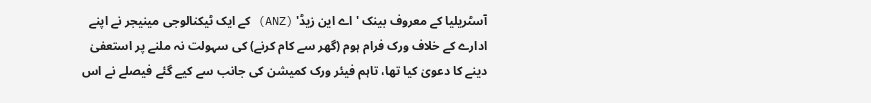آسٹریلیا کے معروف بینک 'اے این زیڈ' (ANZ) کے ایک ٹیکنالوجی مینیجر نے اپنے ادارے کے خلاف ورک فرام ہوم (گھر سے کام کرنے) کی سہولت نہ ملنے پر استعفیٰ دینے کا دعویٰ کیا تھا، تاہم فیئر ورک کمیشن کی جانب سے کیے گئے فیصلے نے اس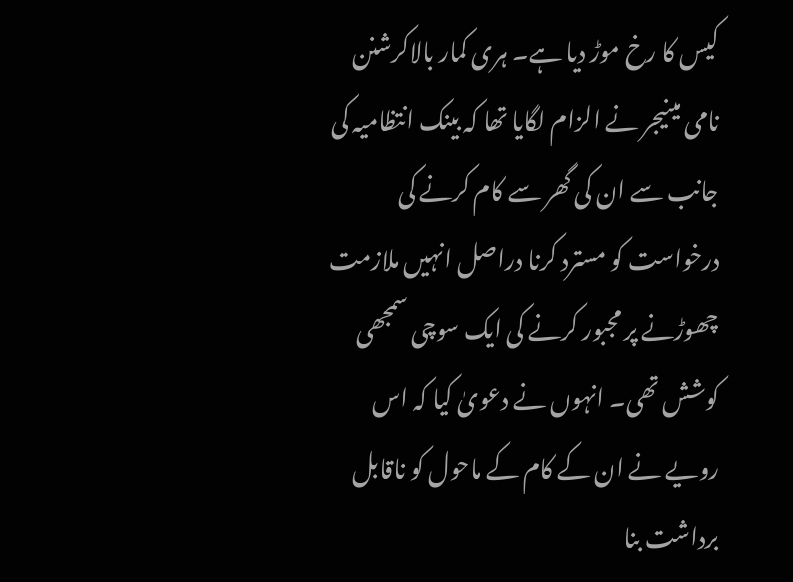کیس کا رخ موڑ دیا ہے۔ ہری کمار بالاکرشنن نامی مینیجر نے الزام لگایا تھا کہ بینک انتظامیہ کی جانب سے ان کی گھر سے کام کرنے کی درخواست کو مسترد کرنا دراصل انہیں ملازمت چھوڑنے پر مجبور کرنے کی ایک سوچی سمجھی کوشش تھی۔ انہوں نے دعویٰ کیا کہ اس رویے نے ان کے کام کے ماحول کو ناقابل برداشت بنا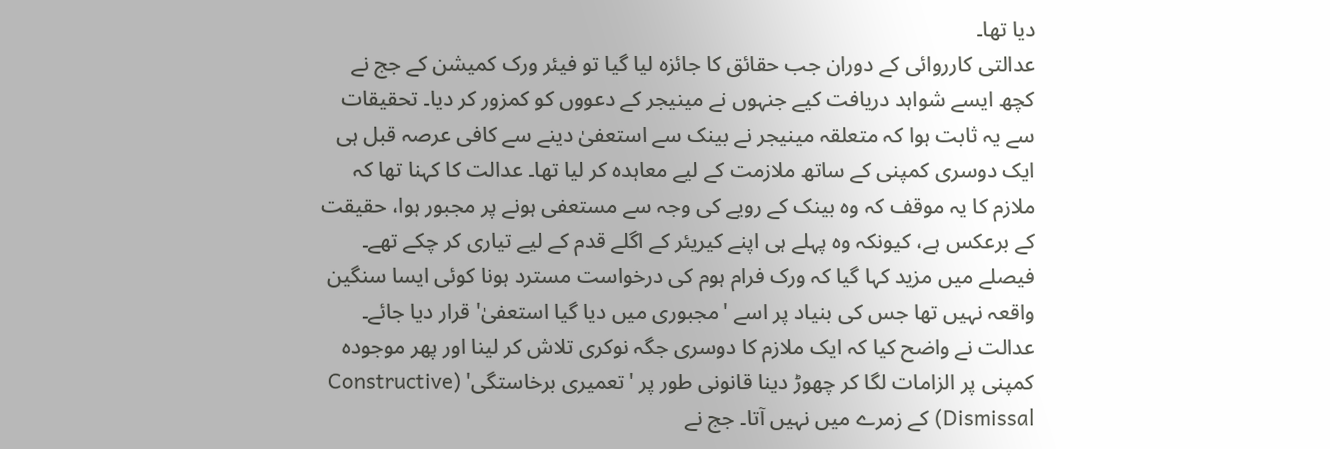دیا تھا۔
عدالتی کارروائی کے دوران جب حقائق کا جائزہ لیا گیا تو فیئر ورک کمیشن کے جج نے کچھ ایسے شواہد دریافت کیے جنہوں نے مینیجر کے دعووں کو کمزور کر دیا۔ تحقیقات سے یہ ثابت ہوا کہ متعلقہ مینیجر نے بینک سے استعفیٰ دینے سے کافی عرصہ قبل ہی ایک دوسری کمپنی کے ساتھ ملازمت کے لیے معاہدہ کر لیا تھا۔ عدالت کا کہنا تھا کہ ملازم کا یہ موقف کہ وہ بینک کے رویے کی وجہ سے مستعفی ہونے پر مجبور ہوا، حقیقت کے برعکس ہے، کیونکہ وہ پہلے ہی اپنے کیریئر کے اگلے قدم کے لیے تیاری کر چکے تھے۔
فیصلے میں مزید کہا گیا کہ ورک فرام ہوم کی درخواست مسترد ہونا کوئی ایسا سنگین واقعہ نہیں تھا جس کی بنیاد پر اسے 'مجبوری میں دیا گیا استعفیٰ' قرار دیا جائے۔ عدالت نے واضح کیا کہ ایک ملازم کا دوسری جگہ نوکری تلاش کر لینا اور پھر موجودہ کمپنی پر الزامات لگا کر چھوڑ دینا قانونی طور پر 'تعمیری برخاستگی' (Constructive Dismissal) کے زمرے میں نہیں آتا۔ جج نے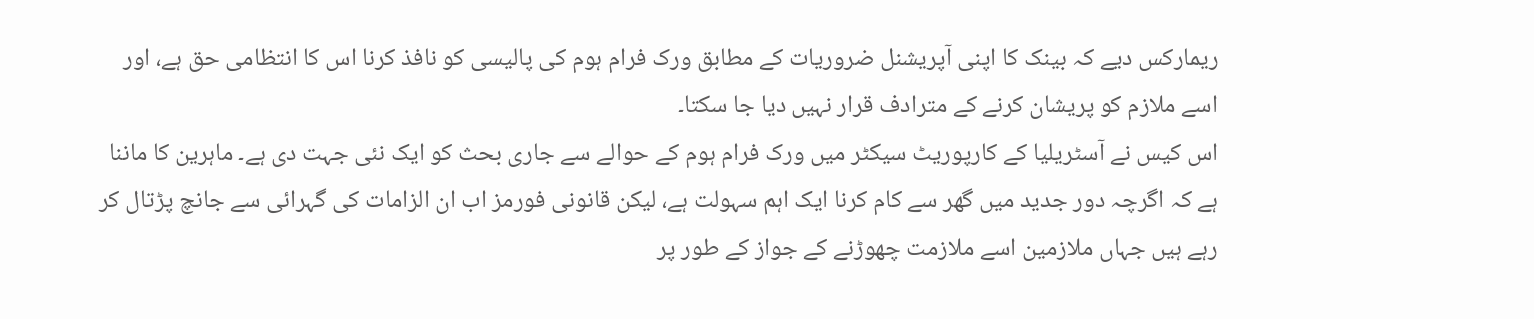ریمارکس دیے کہ بینک کا اپنی آپریشنل ضروریات کے مطابق ورک فرام ہوم کی پالیسی کو نافذ کرنا اس کا انتظامی حق ہے، اور اسے ملازم کو پریشان کرنے کے مترادف قرار نہیں دیا جا سکتا۔
اس کیس نے آسٹریلیا کے کارپوریٹ سیکٹر میں ورک فرام ہوم کے حوالے سے جاری بحث کو ایک نئی جہت دی ہے۔ ماہرین کا ماننا ہے کہ اگرچہ دور جدید میں گھر سے کام کرنا ایک اہم سہولت ہے، لیکن قانونی فورمز اب ان الزامات کی گہرائی سے جانچ پڑتال کر رہے ہیں جہاں ملازمین اسے ملازمت چھوڑنے کے جواز کے طور پر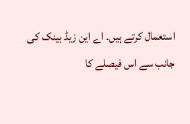استعمال کرتے ہیں۔ اے این زیڈ بینک کی جانب سے اس فیصلے کا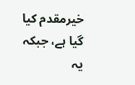خیرمقدم کیا گیا ہے، جبکہ یہ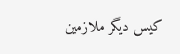کیس دیگر ملازمین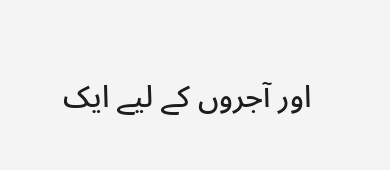اور آجروں کے لیے ایک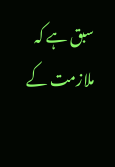سبق ہے کہ ملازمت کے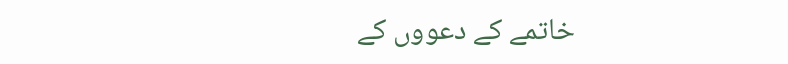خاتمے کے دعووں کے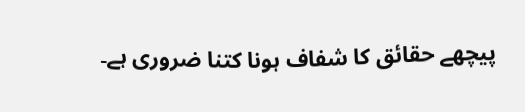پیچھے حقائق کا شفاف ہونا کتنا ضروری ہے۔